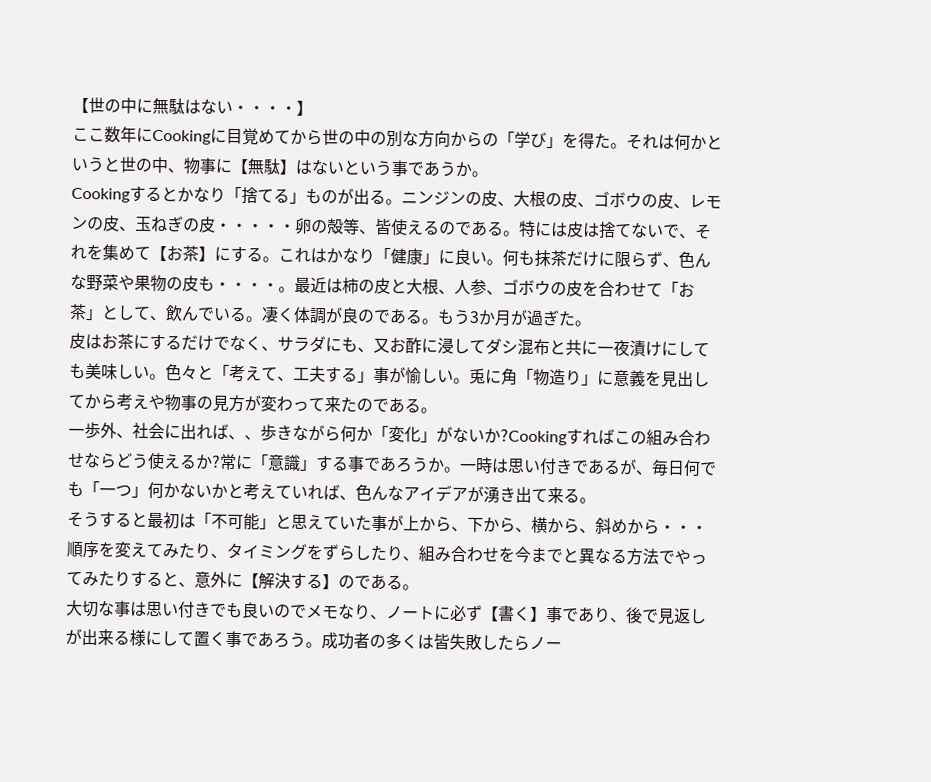【世の中に無駄はない・・・・】
ここ数年にCookingに目覚めてから世の中の別な方向からの「学び」を得た。それは何かというと世の中、物事に【無駄】はないという事であうか。
Cookingするとかなり「捨てる」ものが出る。ニンジンの皮、大根の皮、ゴボウの皮、レモンの皮、玉ねぎの皮・・・・・卵の殻等、皆使えるのである。特には皮は捨てないで、それを集めて【お茶】にする。これはかなり「健康」に良い。何も抹茶だけに限らず、色んな野菜や果物の皮も・・・・。最近は柿の皮と大根、人参、ゴボウの皮を合わせて「お茶」として、飲んでいる。凄く体調が良のである。もう3か月が過ぎた。
皮はお茶にするだけでなく、サラダにも、又お酢に浸してダシ混布と共に一夜漬けにしても美味しい。色々と「考えて、工夫する」事が愉しい。兎に角「物造り」に意義を見出してから考えや物事の見方が変わって来たのである。
一歩外、社会に出れば、、歩きながら何か「変化」がないか?Cookingすればこの組み合わせならどう使えるか?常に「意識」する事であろうか。一時は思い付きであるが、毎日何でも「一つ」何かないかと考えていれば、色んなアイデアが湧き出て来る。
そうすると最初は「不可能」と思えていた事が上から、下から、横から、斜めから・・・順序を変えてみたり、タイミングをずらしたり、組み合わせを今までと異なる方法でやってみたりすると、意外に【解決する】のである。
大切な事は思い付きでも良いのでメモなり、ノートに必ず【書く】事であり、後で見返しが出来る様にして置く事であろう。成功者の多くは皆失敗したらノー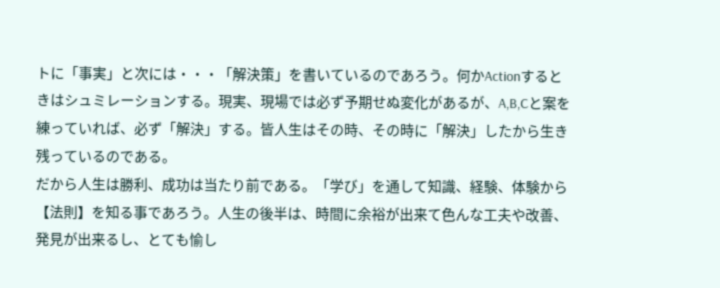トに「事実」と次には・・・「解決策」を書いているのであろう。何かActionするときはシュミレーションする。現実、現場では必ず予期せぬ変化があるが、A,B,Cと案を練っていれば、必ず「解決」する。皆人生はその時、その時に「解決」したから生き残っているのである。
だから人生は勝利、成功は当たり前である。「学び」を通して知識、経験、体験から【法則】を知る事であろう。人生の後半は、時間に余裕が出来て色んな工夫や改善、発見が出来るし、とても愉し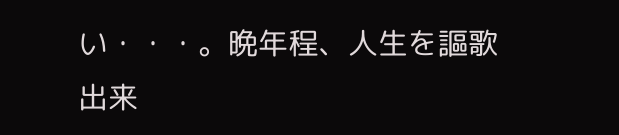い・・・。晩年程、人生を謳歌出来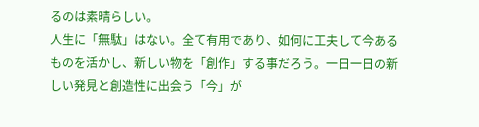るのは素晴らしい。
人生に「無駄」はない。全て有用であり、如何に工夫して今あるものを活かし、新しい物を「創作」する事だろう。一日一日の新しい発見と創造性に出会う「今」が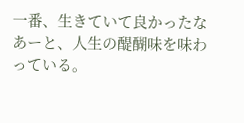一番、生きていて良かったなあーと、人生の醍醐味を味わっている。